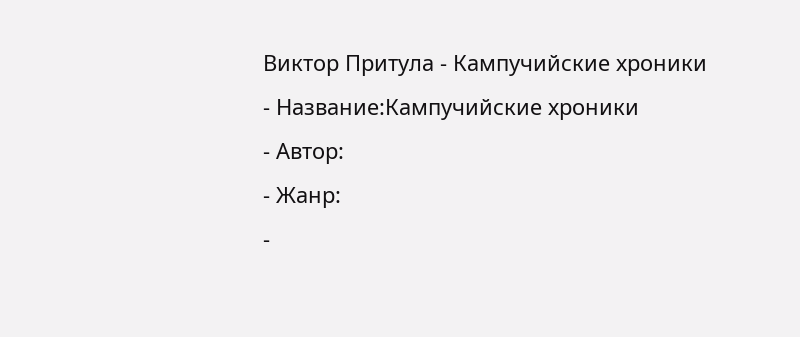Виктор Притула - Кампучийские хроники
- Название:Кампучийские хроники
- Автор:
- Жанр:
-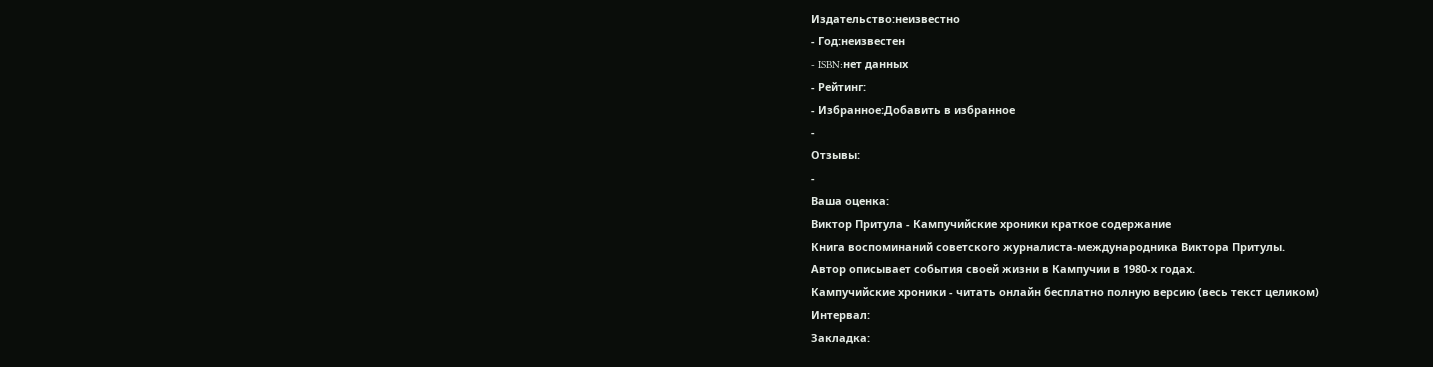Издательство:неизвестно
- Год:неизвестен
- ISBN:нет данных
- Рейтинг:
- Избранное:Добавить в избранное
-
Отзывы:
-
Ваша оценка:
Виктор Притула - Кампучийские хроники краткое содержание
Книга воспоминаний советского журналиста-международника Виктора Притулы.
Автор описывает события своей жизни в Кампучии в 1980-х годах.
Кампучийские хроники - читать онлайн бесплатно полную версию (весь текст целиком)
Интервал:
Закладка: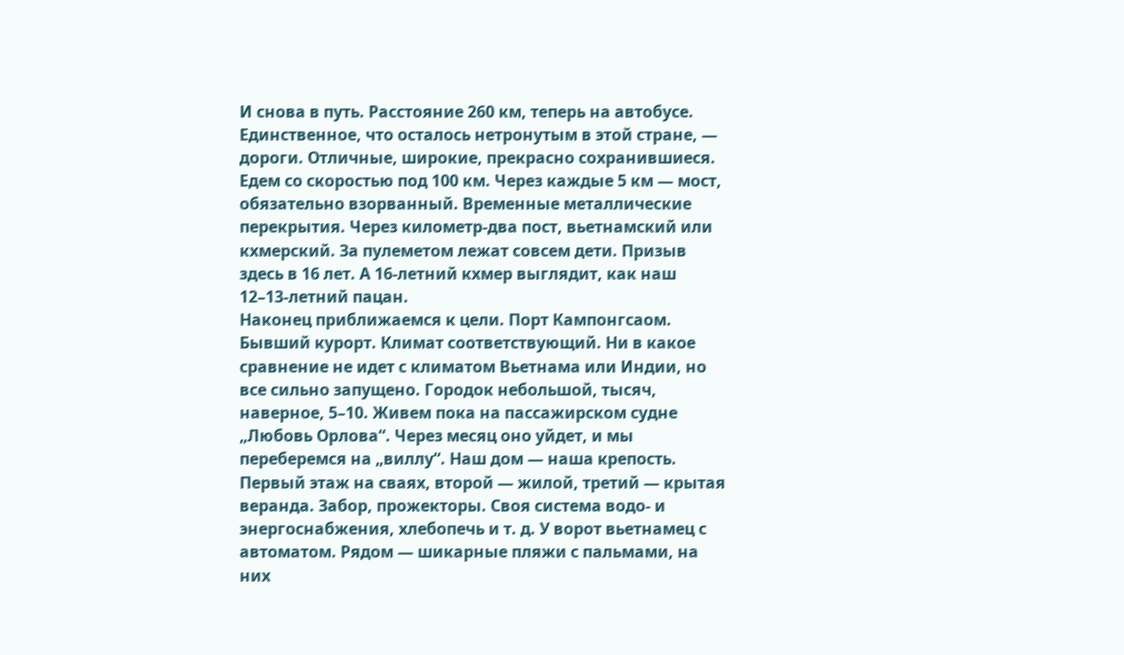И снова в путь. Расстояние 260 км, теперь на автобусе. Единственное, что осталось нетронутым в этой стране, — дороги. Отличные, широкие, прекрасно сохранившиеся. Едем со скоростью под 100 км. Через каждые 5 км — мост, обязательно взорванный. Временные металлические перекрытия. Через километр-два пост, вьетнамский или кхмерский. За пулеметом лежат совсем дети. Призыв здесь в 16 лет. А 16-летний кхмер выглядит, как наш 12–13-летний пацан.
Наконец приближаемся к цели. Порт Кампонгсаом. Бывший курорт. Климат соответствующий. Ни в какое сравнение не идет с климатом Вьетнама или Индии, но все сильно запущено. Городок небольшой, тысяч, наверное, 5–10. Живем пока на пассажирском судне „Любовь Орлова“. Через месяц оно уйдет, и мы переберемся на „виллу“. Наш дом — наша крепость. Первый этаж на сваях, второй — жилой, третий — крытая веранда. Забор, прожекторы. Своя система водо- и энергоснабжения, хлебопечь и т. д. У ворот вьетнамец с автоматом. Рядом — шикарные пляжи с пальмами, на них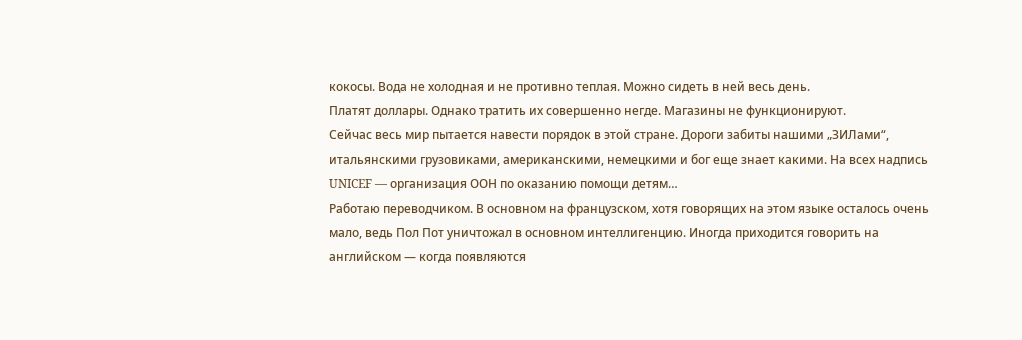кокосы. Вода не холодная и не противно теплая. Можно сидеть в ней весь день.
Платят доллары. Однако тратить их совершенно негде. Магазины не функционируют.
Сейчас весь мир пытается навести порядок в этой стране. Дороги забиты нашими „ЗИЛами“, итальянскими грузовиками, американскими, немецкими и бог еще знает какими. На всех надпись UNICEF — организация ООН по оказанию помощи детям…
Работаю переводчиком. В основном на французском, хотя говорящих на этом языке осталось очень мало, ведь Пол Пот уничтожал в основном интеллигенцию. Иногда приходится говорить на английском — когда появляются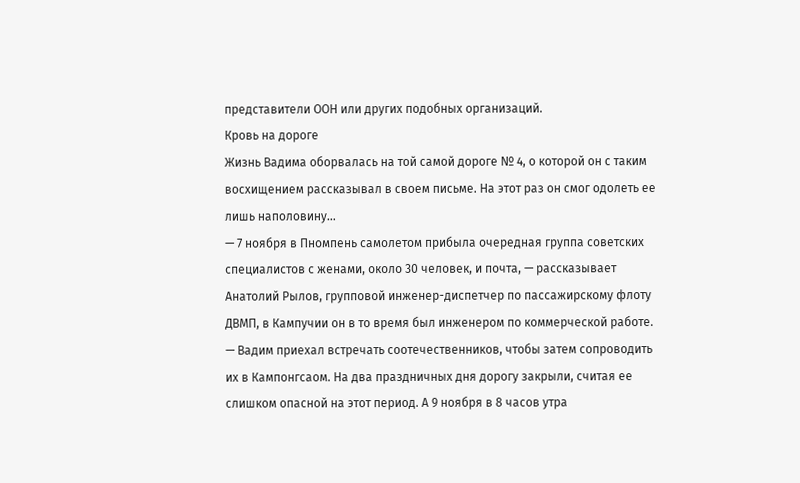представители ООН или других подобных организаций.
Кровь на дороге
Жизнь Вадима оборвалась на той самой дороге № 4, о которой он с таким восхищением рассказывал в своем письме. На этот раз он смог одолеть ее лишь наполовину…
— 7 ноября в Пномпень самолетом прибыла очередная группа советских специалистов с женами, около 30 человек, и почта, — рассказывает Анатолий Рылов, групповой инженер-диспетчер по пассажирскому флоту ДВМП, в Кампучии он в то время был инженером по коммерческой работе. — Вадим приехал встречать соотечественников, чтобы затем сопроводить их в Кампонгсаом. На два праздничных дня дорогу закрыли, считая ее слишком опасной на этот период. А 9 ноября в 8 часов утра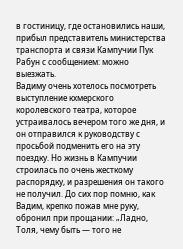в гостиницу, где остановились наши, прибыл представитель министерства транспорта и связи Кампучии Пук Рабун с сообщением: можно выезжать.
Вадиму очень хотелось посмотреть выступление кхмерского королевского театра, которое устраивалось вечером того же дня, и он отправился к руководству с просьбой подменить его на эту поездку. Но жизнь в Кампучии строилась по очень жесткому распорядку, и разрешения он такого не получил. До сих пор помню, как Вадим, крепко пожав мне руку, обронил при прощании: „Ладно, Толя, чему быть — того не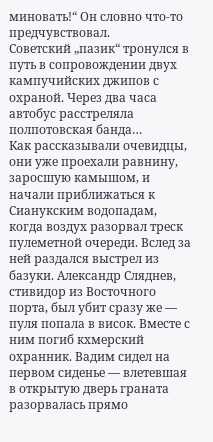миновать!“ Он словно что-то предчувствовал.
Советский „пазик“ тронулся в путь в сопровождении двух кампучийских джипов с охраной. Через два часа автобус расстреляла полпотовская банда…
Как рассказывали очевидцы, они уже проехали равнину, заросшую камышом, и начали приближаться к Сианукским водопадам, когда воздух разорвал треск пулеметной очереди. Вслед за ней раздался выстрел из базуки. Александр Сляднев, стивидор из Восточного порта, был убит сразу же — пуля попала в висок. Вместе с ним погиб кхмерский охранник. Вадим сидел на первом сиденье — влетевшая в открытую дверь граната разорвалась прямо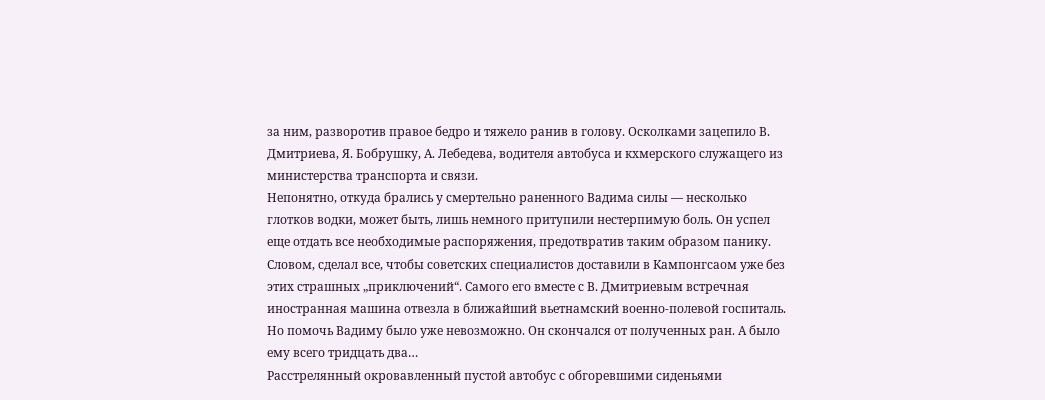за ним, разворотив правое бедро и тяжело ранив в голову. Осколками зацепило В. Дмитриева, Я. Бобрушку, А. Лебедева, водителя автобуса и кхмерского служащего из министерства транспорта и связи.
Непонятно, откуда брались у смертельно раненного Вадима силы — несколько глотков водки, может быть, лишь немного притупили нестерпимую боль. Он успел еще отдать все необходимые распоряжения, предотвратив таким образом панику. Словом, сделал все, чтобы советских специалистов доставили в Кампонгсаом уже без этих страшных „приключений“. Самого его вместе с В. Дмитриевым встречная иностранная машина отвезла в ближайший вьетнамский военно-полевой госпиталь. Но помочь Вадиму было уже невозможно. Он скончался от полученных ран. А было ему всего тридцать два…
Расстрелянный окровавленный пустой автобус с обгоревшими сиденьями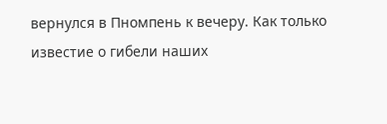вернулся в Пномпень к вечеру. Как только известие о гибели наших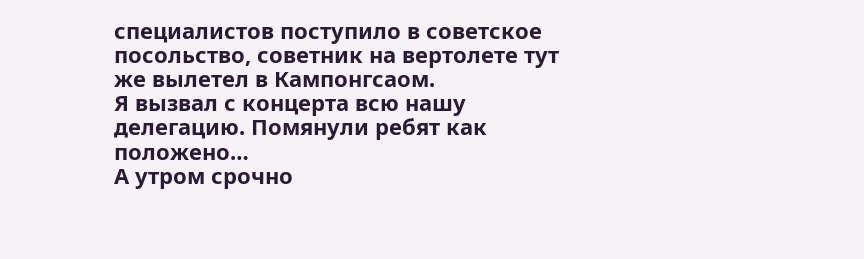специалистов поступило в советское посольство, советник на вертолете тут же вылетел в Кампонгсаом.
Я вызвал с концерта всю нашу делегацию. Помянули ребят как положено…
А утром срочно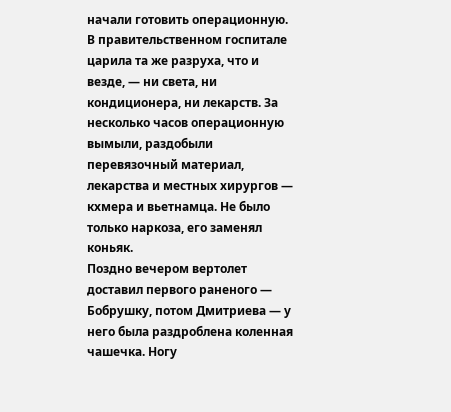начали готовить операционную. В правительственном госпитале царила та же разруха, что и везде, — ни света, ни кондиционера, ни лекарств. За несколько часов операционную вымыли, раздобыли перевязочный материал, лекарства и местных хирургов — кхмера и вьетнамца. Не было только наркоза, его заменял коньяк.
Поздно вечером вертолет доставил первого раненого — Бобрушку, потом Дмитриева — у него была раздроблена коленная чашечка. Ногу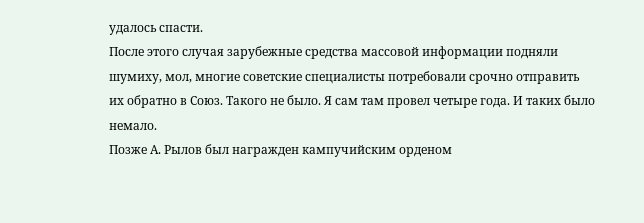удалось спасти.
После этого случая зарубежные средства массовой информации подняли шумиху, мол, многие советские специалисты потребовали срочно отправить их обратно в Союз. Такого не было. Я сам там провел четыре года. И таких было немало.
Позже А. Рылов был награжден кампучийским орденом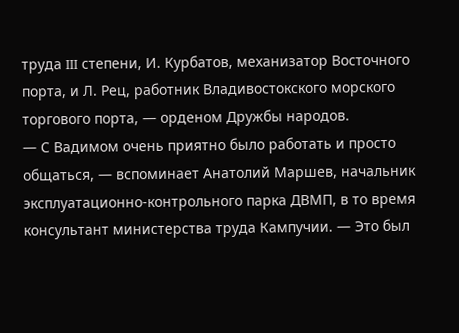труда III степени, И. Курбатов, механизатор Восточного порта, и Л. Рец, работник Владивостокского морского торгового порта, — орденом Дружбы народов.
— С Вадимом очень приятно было работать и просто общаться, — вспоминает Анатолий Маршев, начальник эксплуатационно-контрольного парка ДВМП, в то время консультант министерства труда Кампучии. — Это был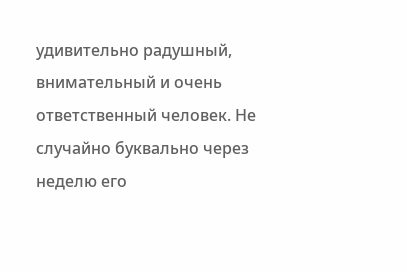удивительно радушный, внимательный и очень ответственный человек. Не случайно буквально через неделю его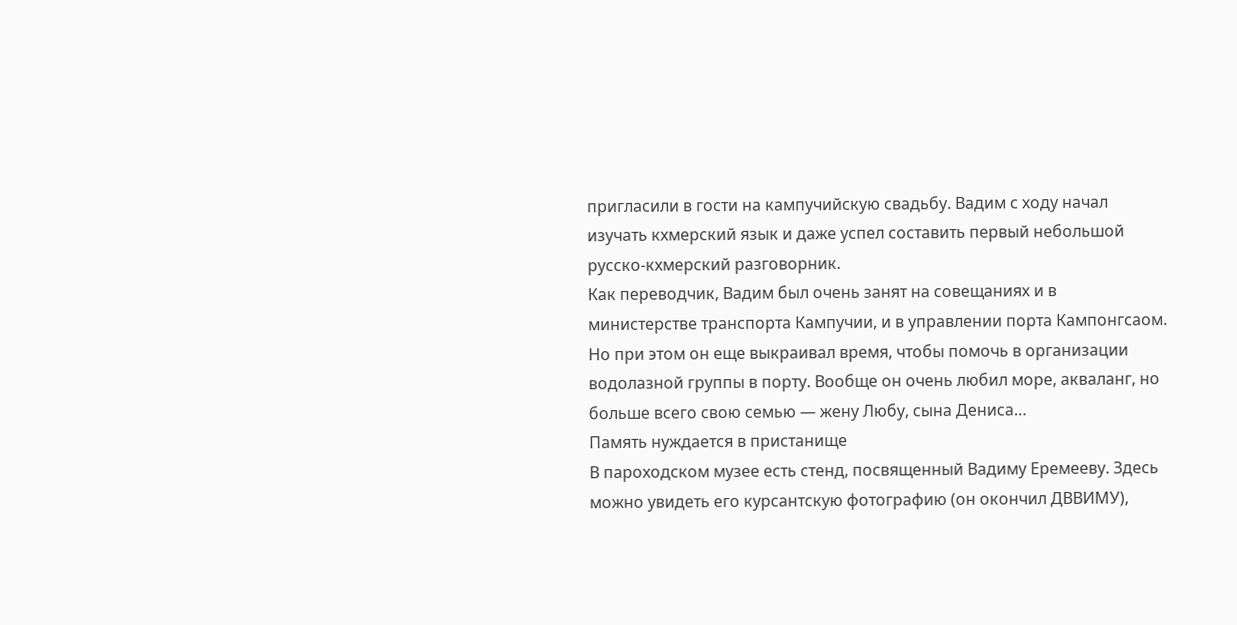пригласили в гости на кампучийскую свадьбу. Вадим с ходу начал изучать кхмерский язык и даже успел составить первый небольшой русско-кхмерский разговорник.
Как переводчик, Вадим был очень занят на совещаниях и в министерстве транспорта Кампучии, и в управлении порта Кампонгсаом. Но при этом он еще выкраивал время, чтобы помочь в организации водолазной группы в порту. Вообще он очень любил море, акваланг, но больше всего свою семью — жену Любу, сына Дениса…
Память нуждается в пристанище
В пароходском музее есть стенд, посвященный Вадиму Еремееву. Здесь можно увидеть его курсантскую фотографию (он окончил ДВВИМУ),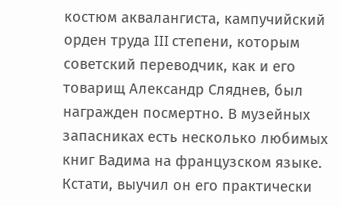костюм аквалангиста, кампучийский орден труда III степени, которым советский переводчик, как и его товарищ Александр Сляднев, был награжден посмертно. В музейных запасниках есть несколько любимых книг Вадима на французском языке. Кстати, выучил он его практически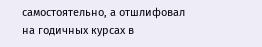самостоятельно, а отшлифовал на годичных курсах в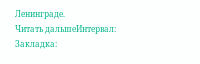Ленинграде.
Читать дальшеИнтервал:
Закладка: